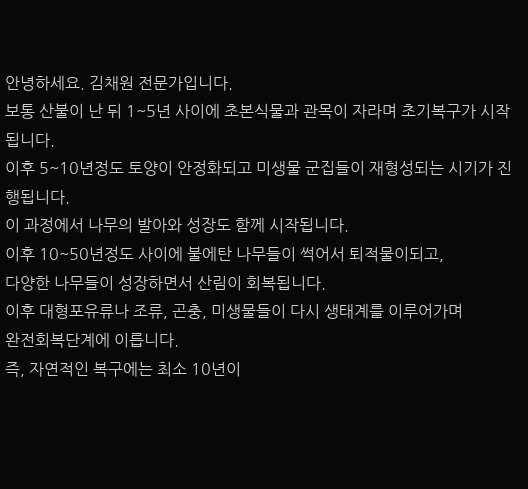안녕하세요. 김채원 전문가입니다.
보통 산불이 난 뒤 1~5년 사이에 초본식물과 관목이 자라며 초기복구가 시작됩니다.
이후 5~10년정도 토양이 안정화되고 미생물 군집들이 재형성되는 시기가 진행됩니다.
이 과정에서 나무의 발아와 성장도 함께 시작됩니다.
이후 10~50년정도 사이에 불에탄 나무들이 썩어서 퇴적물이되고,
다양한 나무들이 성장하면서 산림이 회복됩니다.
이후 대형포유류나 조류, 곤충, 미생물들이 다시 생태계를 이루어가며
완전회복단계에 이릅니다.
즉, 자연적인 복구에는 최소 10년이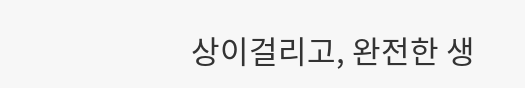상이걸리고, 완전한 생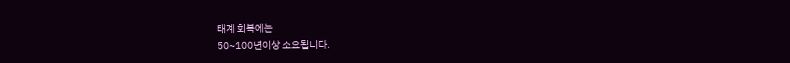태계 회복에는
50~100년이상 소요됩니다.